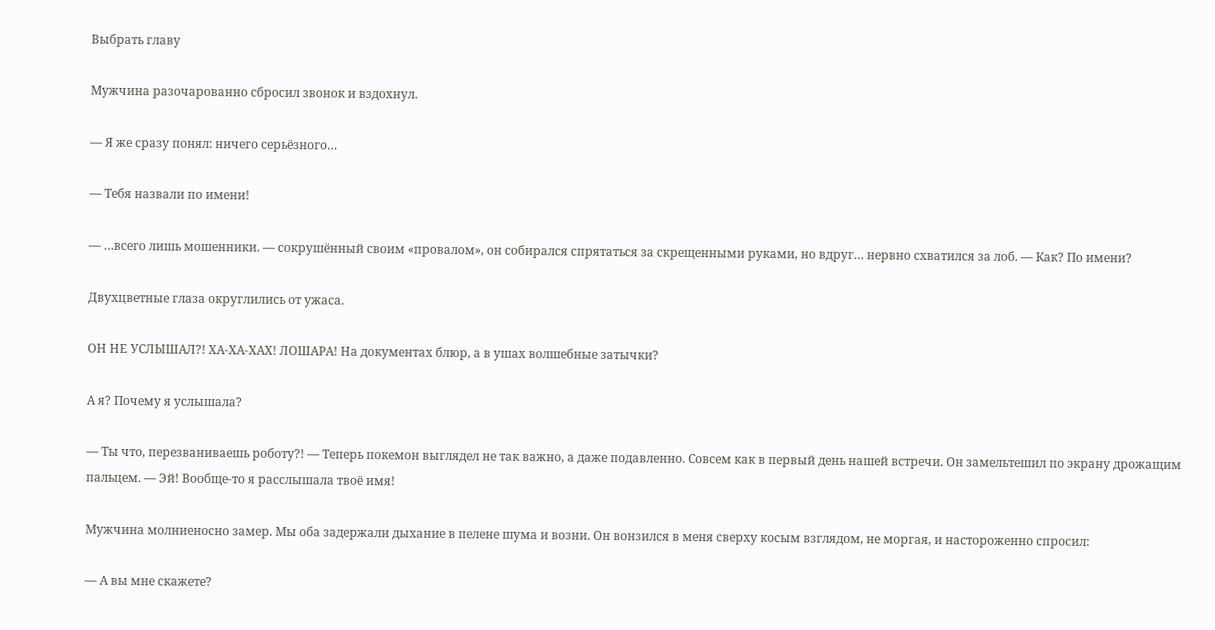Выбрать главу

Мужчина разочарованно сбросил звонок и вздохнул.

— Я же сразу понял: ничего серьёзного…

— Тебя назвали по имени!

— …всего лишь мошенники. — сокрушённый своим «провалом», он собирался спрятаться за скрещенными руками, но вдруг… нервно схватился за лоб. — Как? По имени?

Двухцветные глаза округлились от ужаса.

ОН НЕ УСЛЫШАЛ?! ХА-ХА-ХАХ! ЛОШАРА! На документах блюр, а в ушах волшебные затычки?

А я? Почему я услышала?

— Ты что, перезваниваешь роботу?! — Теперь покемон выглядел не так важно, а даже подавленно. Совсем как в первый день нашей встречи. Он замельтешил по экрану дрожащим пальцем. — Эй! Вообще-то я расслышала твоё имя!

Мужчина молниеносно замер. Мы оба задержали дыхание в пелене шума и возни. Он вонзился в меня сверху косым взглядом, не моргая, и настороженно спросил:

— А вы мне скажете?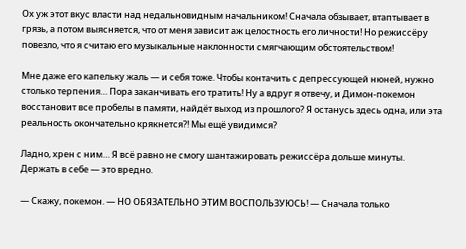Ох уж этот вкус власти над недальновидным начальником! Сначала обзывает, втаптывает в грязь, а потом выясняется, что от меня зависит аж целостность его личности! Но режиссёру повезло, что я считаю его музыкальные наклонности смягчающим обстоятельством!

Мне даже его капельку жаль — и себя тоже. Чтобы контачить с депрессующей нюней, нужно столько терпения… Пора заканчивать его тратить! Ну а вдруг я отвечу, и Димон-покемон восстановит все пробелы в памяти, найдёт выход из прошлого? Я останусь здесь одна, или эта реальность окончательно крякнется?! Мы ещё увидимся?

Ладно, хрен с ним… Я всё равно не смогу шантажировать режиссёра дольше минуты. Держать в себе — это вредно.

— Скажу, покемон. — НО ОБЯЗАТЕЛЬНО ЭТИМ ВОСПОЛЬЗУЮСЬ! — Сначала только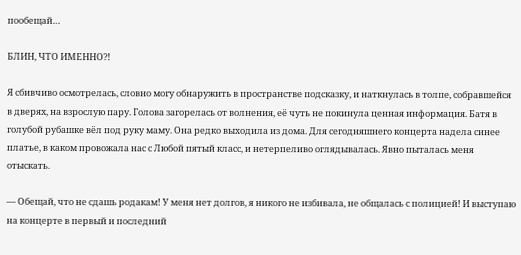пообещай…

БЛИН, ЧТО ИМЕННО?!

Я сбивчиво осмотрелась, словно могу обнаружить в пространстве подсказку, и наткнулась в толпе, собравшейся в дверях, на взрослую пару. Голова загорелась от волнения, её чуть не покинула ценная информация. Батя в голубой рубашке вёл под руку маму. Она редко выходила из дома. Для сегодняшнего концерта надела синее платье, в каком провожала нас с Любой пятый класс, и нетерпеливо оглядывалась. Явно пыталась меня отыскать.

— Обещай, что не сдашь родакам! У меня нет долгов, я никого не избивала, не общалась с полицией! И выступаю на концерте в первый и последний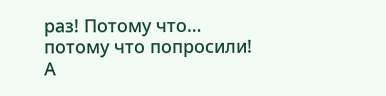раз! Потому что… потому что попросили! А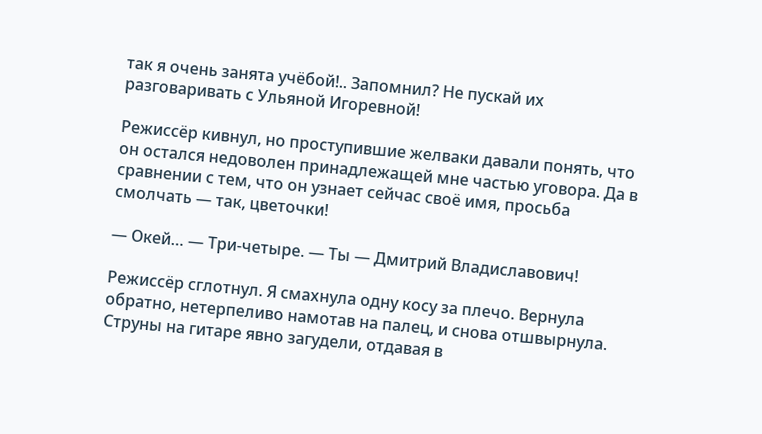так я очень занята учёбой!.. Запомнил? Не пускай их разговаривать с Ульяной Игоревной!

Режиссёр кивнул, но проступившие желваки давали понять, что он остался недоволен принадлежащей мне частью уговора. Да в сравнении с тем, что он узнает сейчас своё имя, просьба смолчать — так, цветочки!

— Окей… — Три-четыре. — Ты — Дмитрий Владиславович!

Режиссёр сглотнул. Я смахнула одну косу за плечо. Вернула обратно, нетерпеливо намотав на палец, и снова отшвырнула. Струны на гитаре явно загудели, отдавая в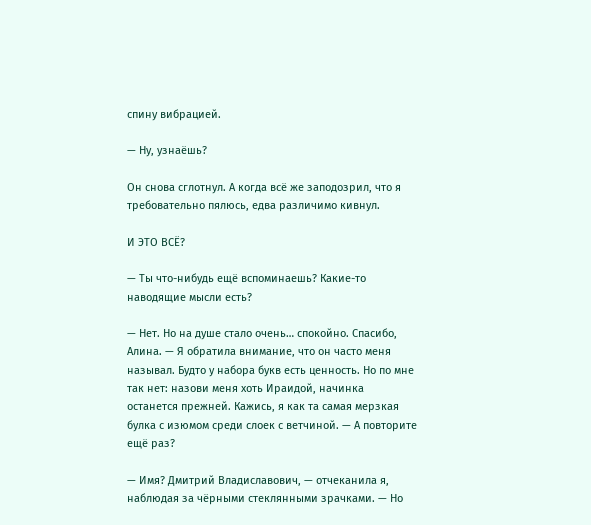спину вибрацией.

— Ну, узнаёшь?

Он снова сглотнул. А когда всё же заподозрил, что я требовательно пялюсь, едва различимо кивнул.

И ЭТО ВСЁ?

— Ты что-нибудь ещё вспоминаешь? Какие-то наводящие мысли есть?

— Нет. Но на душе стало очень… спокойно. Спасибо, Алина. — Я обратила внимание, что он часто меня называл. Будто у набора букв есть ценность. Но по мне так нет: назови меня хоть Ираидой, начинка останется прежней. Кажись, я как та самая мерзкая булка с изюмом среди слоек с ветчиной. — А повторите ещё раз?

— Имя? Дмитрий Владиславович, — отчеканила я, наблюдая за чёрными стеклянными зрачками. — Но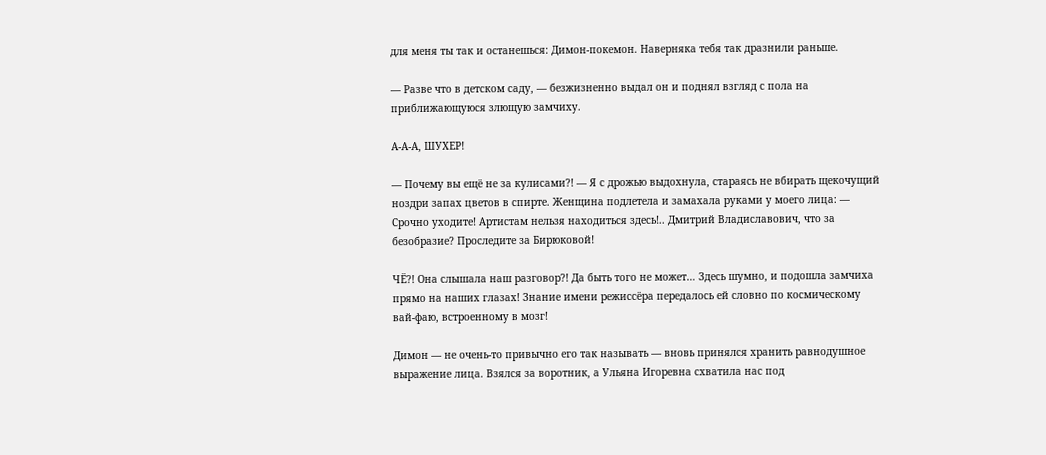для меня ты так и останешься: Димон-покемон. Наверняка тебя так дразнили раньше.

— Разве что в детском саду, — безжизненно выдал он и поднял взгляд с пола на приближающуюся злющую замчиху.

А-А-А, ШУХЕР!

— Почему вы ещё не за кулисами?! — Я с дрожью выдохнула, стараясь не вбирать щекочущий ноздри запах цветов в спирте. Женщина подлетела и замахала руками у моего лица: — Срочно уходите! Артистам нельзя находиться здесь!.. Дмитрий Владиславович, что за безобразие? Проследите за Бирюковой!

ЧЁ?! Она слышала наш разговор?! Да быть того не может… Здесь шумно, и подошла замчиха прямо на наших глазах! Знание имени режиссёра передалось ей словно по космическому вай-фаю, встроенному в мозг!

Димон — не очень-то привычно его так называть — вновь принялся хранить равнодушное выражение лица. Взялся за воротник, а Ульяна Игоревна схватила нас под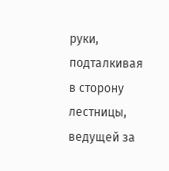руки, подталкивая в сторону лестницы, ведущей за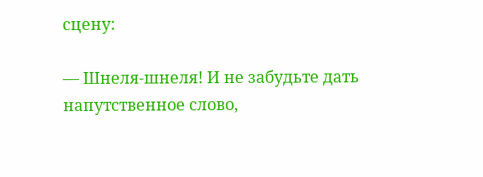сцену:

— Шнеля-шнеля! И не забудьте дать напутственное слово,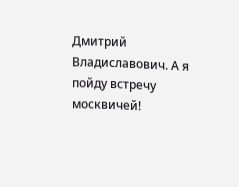Дмитрий Владиславович. А я пойду встречу москвичей!